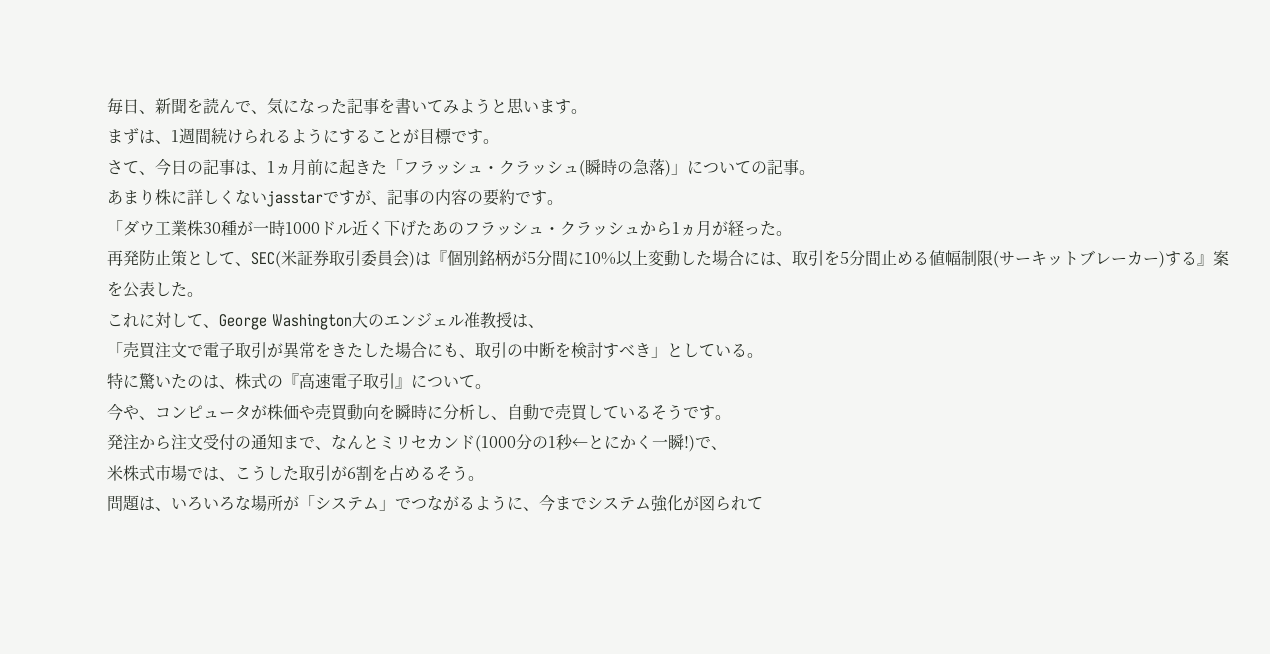毎日、新聞を読んで、気になった記事を書いてみようと思います。
まずは、1週間続けられるようにすることが目標です。
さて、今日の記事は、1ヵ月前に起きた「フラッシュ・クラッシュ(瞬時の急落)」についての記事。
あまり株に詳しくないjasstarですが、記事の内容の要約です。
「ダウ工業株30種が一時1000ドル近く下げたあのフラッシュ・クラッシュから1ヵ月が経った。
再発防止策として、SEC(米証券取引委員会)は『個別銘柄が5分間に10%以上変動した場合には、取引を5分間止める値幅制限(サーキットブレーカー)する』案を公表した。
これに対して、George Washington大のエンジェル准教授は、
「売買注文で電子取引が異常をきたした場合にも、取引の中断を検討すべき」としている。
特に驚いたのは、株式の『高速電子取引』について。
今や、コンピュータが株価や売買動向を瞬時に分析し、自動で売買しているそうです。
発注から注文受付の通知まで、なんとミリセカンド(1000分の1秒←とにかく一瞬!)で、
米株式市場では、こうした取引が6割を占めるそう。
問題は、いろいろな場所が「システム」でつながるように、今までシステム強化が図られて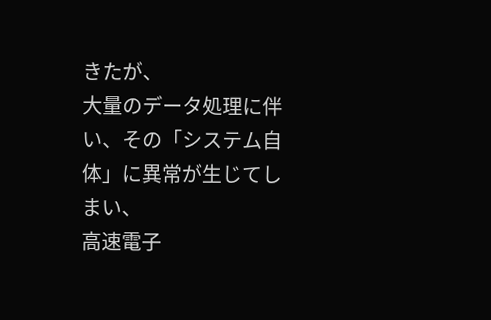きたが、
大量のデータ処理に伴い、その「システム自体」に異常が生じてしまい、
高速電子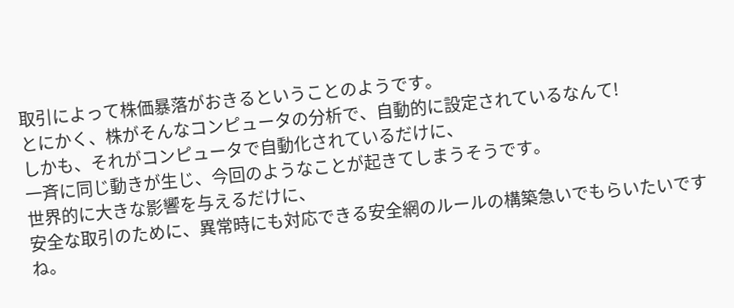取引によって株価暴落がおきるということのようです。
とにかく、株がそんなコンピュータの分析で、自動的に設定されているなんて!
しかも、それがコンピュータで自動化されているだけに、
一斉に同じ動きが生じ、今回のようなことが起きてしまうそうです。
世界的に大きな影響を与えるだけに、
安全な取引のために、異常時にも対応できる安全網のルールの構築急いでもらいたいですね。